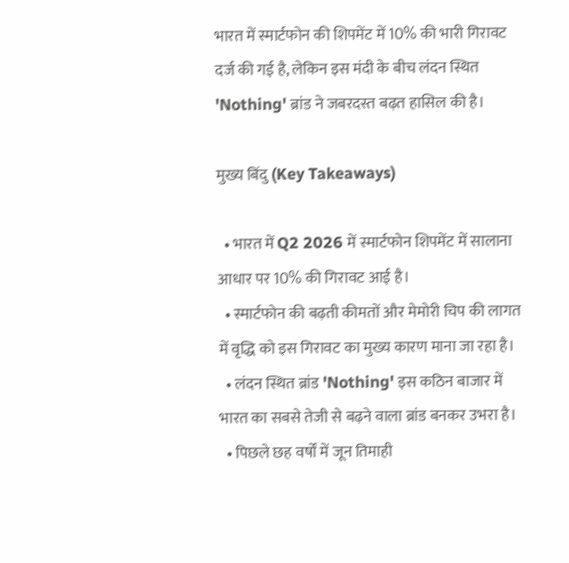भारत में स्मार्टफोन की शिपमेंट में 10% की भारी गिरावट दर्ज की गई है, लेकिन इस मंदी के बीच लंदन स्थित 'Nothing' ब्रांड ने जबरदस्त बढ़त हासिल की है।

मुख्य बिंदु (Key Takeaways)

  • भारत में Q2 2026 में स्मार्टफोन शिपमेंट में सालाना आधार पर 10% की गिरावट आई है।
  • स्मार्टफोन की बढ़ती कीमतों और मेमोरी चिप की लागत में वृद्धि को इस गिरावट का मुख्य कारण माना जा रहा है।
  • लंदन स्थित ब्रांड 'Nothing' इस कठिन बाजार में भारत का सबसे तेजी से बढ़ने वाला ब्रांड बनकर उभरा है।
  • पिछले छह वर्षों में जून तिमाही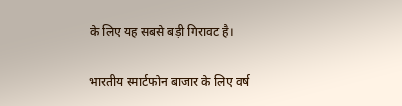के लिए यह सबसे बड़ी गिरावट है।

भारतीय स्मार्टफोन बाजार के लिए वर्ष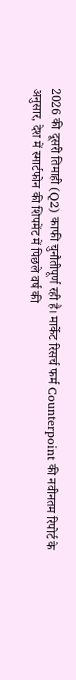2026 की दूसरी तिमाही (Q2) काफी चुनौतीपूर्ण रही है। मार्केट रिसर्च फर्म Counterpoint की नवीनतम रिपोर्ट के अनुसार, देश में स्मार्टफोन की शिपमेंट में पिछले वर्ष की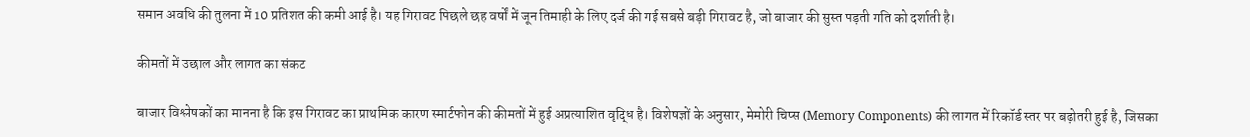समान अवधि की तुलना में 10 प्रतिशत की कमी आई है। यह गिरावट पिछले छह वर्षों में जून तिमाही के लिए दर्ज की गई सबसे बड़ी गिरावट है, जो बाजार की सुस्त पड़ती गति को दर्शाती है।

कीमतों में उछाल और लागत का संकट

बाजार विश्लेषकों का मानना है कि इस गिरावट का प्राथमिक कारण स्मार्टफोन की कीमतों में हुई अप्रत्याशित वृद्धि है। विशेषज्ञों के अनुसार, मेमोरी चिप्स (Memory Components) की लागत में रिकॉर्ड स्तर पर बढ़ोतरी हुई है, जिसका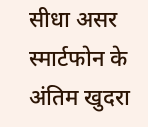सीधा असर स्मार्टफोन के अंतिम खुदरा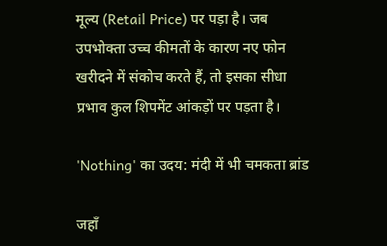मूल्य (Retail Price) पर पड़ा है। जब उपभोक्ता उच्च कीमतों के कारण नए फोन खरीदने में संकोच करते हैं, तो इसका सीधा प्रभाव कुल शिपमेंट आंकड़ों पर पड़ता है।

'Nothing' का उदय: मंदी में भी चमकता ब्रांड

जहाँ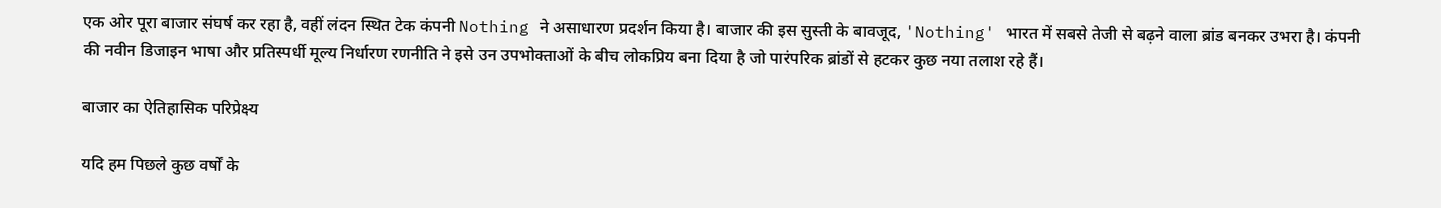एक ओर पूरा बाजार संघर्ष कर रहा है, वहीं लंदन स्थित टेक कंपनी Nothing ने असाधारण प्रदर्शन किया है। बाजार की इस सुस्ती के बावजूद, 'Nothing' भारत में सबसे तेजी से बढ़ने वाला ब्रांड बनकर उभरा है। कंपनी की नवीन डिजाइन भाषा और प्रतिस्पर्धी मूल्य निर्धारण रणनीति ने इसे उन उपभोक्ताओं के बीच लोकप्रिय बना दिया है जो पारंपरिक ब्रांडों से हटकर कुछ नया तलाश रहे हैं।

बाजार का ऐतिहासिक परिप्रेक्ष्य

यदि हम पिछले कुछ वर्षों के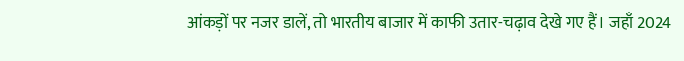आंकड़ों पर नजर डालें, तो भारतीय बाजार में काफी उतार-चढ़ाव देखे गए हैं। जहाँ 2024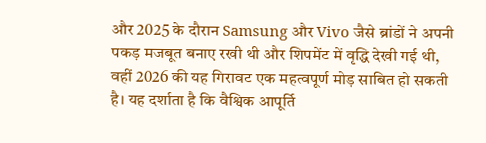और 2025 के दौरान Samsung और Vivo जैसे ब्रांडों ने अपनी पकड़ मजबूत बनाए रखी थी और शिपमेंट में वृद्धि देखी गई थी, वहीं 2026 की यह गिरावट एक महत्वपूर्ण मोड़ साबित हो सकती है। यह दर्शाता है कि वैश्विक आपूर्ति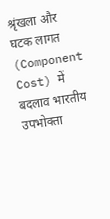श्रृंखला और घटक लागत (Component Cost) में बदलाव भारतीय उपभोक्ता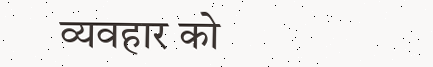व्यवहार को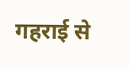गहराई से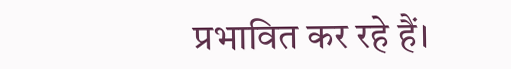प्रभावित कर रहे हैं।